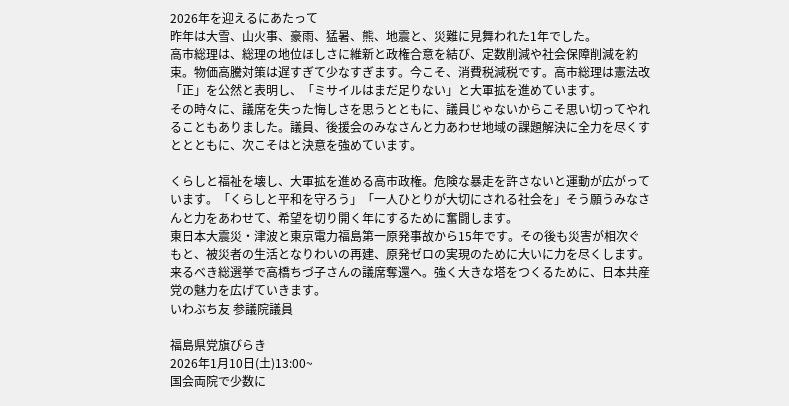2026年を迎えるにあたって
昨年は大雪、山火事、豪雨、猛暑、熊、地震と、災難に見舞われた1年でした。
高市総理は、総理の地位ほしさに維新と政権合意を結び、定数削減や社会保障削減を約束。物価高騰対策は遅すぎて少なすぎます。今こそ、消費税減税です。高市総理は憲法改「正」を公然と表明し、「ミサイルはまだ足りない」と大軍拡を進めています。
その時々に、議席を失った悔しさを思うとともに、議員じゃないからこそ思い切ってやれることもありました。議員、後援会のみなさんと力あわせ地域の課題解決に全力を尽くすととともに、次こそはと決意を強めています。

くらしと福祉を壊し、大軍拡を進める高市政権。危険な暴走を許さないと運動が広がっています。「くらしと平和を守ろう」「一人ひとりが大切にされる社会を」そう願うみなさんと力をあわせて、希望を切り開く年にするために奮闘します。
東日本大震災・津波と東京電力福島第一原発事故から15年です。その後も災害が相次ぐもと、被災者の生活となりわいの再建、原発ゼロの実現のために大いに力を尽くします。
来るべき総選挙で高橋ちづ子さんの議席奪還へ。強く大きな塔をつくるために、日本共産党の魅力を広げていきます。
いわぶち友 参議院議員

福島県党旗びらき
2026年1月10日(土)13:00~
国会両院で少数に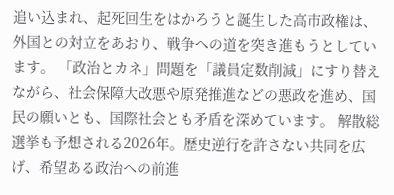追い込まれ、起死回生をはかろうと誕生した高市政権は、外国との対立をあおり、戦争への道を突き進もうとしています。 「政治とカネ」問題を「議員定数削減」にすり替えながら、社会保障大改悪や原発推進などの悪政を進め、国民の願いとも、国際社会とも矛盾を深めています。 解散総選挙も予想される2026年。歴史逆行を許さない共同を広げ、希望ある政治への前進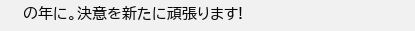の年に。決意を新たに頑張ります!